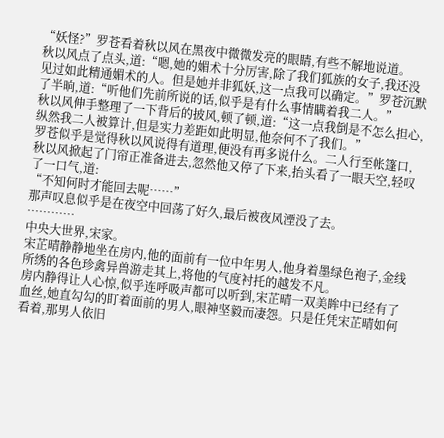“妖怪?”罗苍看着秋以风在黑夜中微微发亮的眼睛,有些不解地说道。
秋以风点了点头,道:“嗯,她的媚术十分厉害,除了我们狐族的女子,我还没见过如此精通媚术的人。但是她并非狐妖,这一点我可以确定。”罗苍沉默了半晌,道:“听他们先前所说的话,似乎是有什么事情瞒着我二人。”
秋以风伸手整理了一下背后的披风,顿了顿,道:“这一点我倒是不怎么担心,纵然我二人被算计,但是实力差距如此明显,他奈何不了我们。”
罗苍似乎是觉得秋以风说得有道理,便没有再多说什么。二人行至帐篷口,秋以风掀起了门帘正准备进去,忽然他又停了下来,抬头看了一眼天空,轻叹了一口气,道:
“不知何时才能回去呢……”
那声叹息似乎是在夜空中回荡了好久,最后被夜风湮没了去。
…………
中央大世界,宋家。
宋芷晴静静地坐在房内,他的面前有一位中年男人,他身着墨绿色袍子,金线所绣的各色珍禽异兽游走其上,将他的气度衬托的越发不凡。
房内静得让人心惊,似乎连呼吸声都可以听到,宋芷晴一双美眸中已经有了血丝,她直勾勾的盯着面前的男人,眼神坚毅而凄怨。只是任凭宋芷晴如何看着,那男人依旧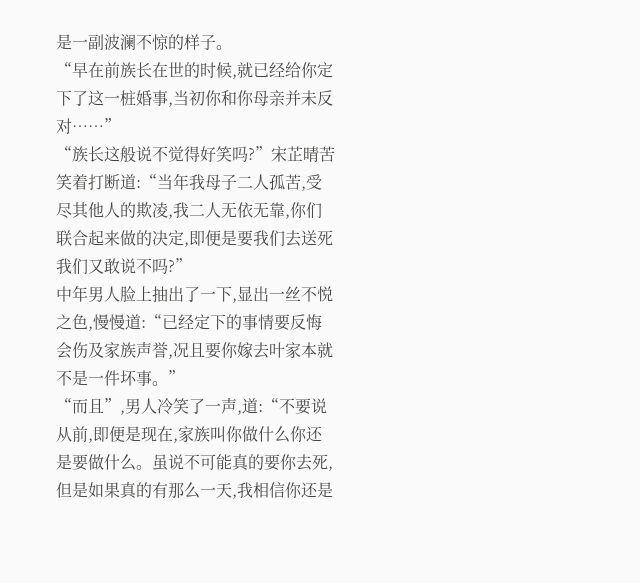是一副波澜不惊的样子。
“早在前族长在世的时候,就已经给你定下了这一桩婚事,当初你和你母亲并未反对……”
“族长这般说不觉得好笑吗?”宋芷晴苦笑着打断道:“当年我母子二人孤苦,受尽其他人的欺凌,我二人无依无靠,你们联合起来做的决定,即便是要我们去送死我们又敢说不吗?”
中年男人脸上抽出了一下,显出一丝不悦之色,慢慢道:“已经定下的事情要反悔会伤及家族声誉,况且要你嫁去叶家本就不是一件坏事。”
“而且”,男人冷笑了一声,道:“不要说从前,即便是现在,家族叫你做什么你还是要做什么。虽说不可能真的要你去死,但是如果真的有那么一天,我相信你还是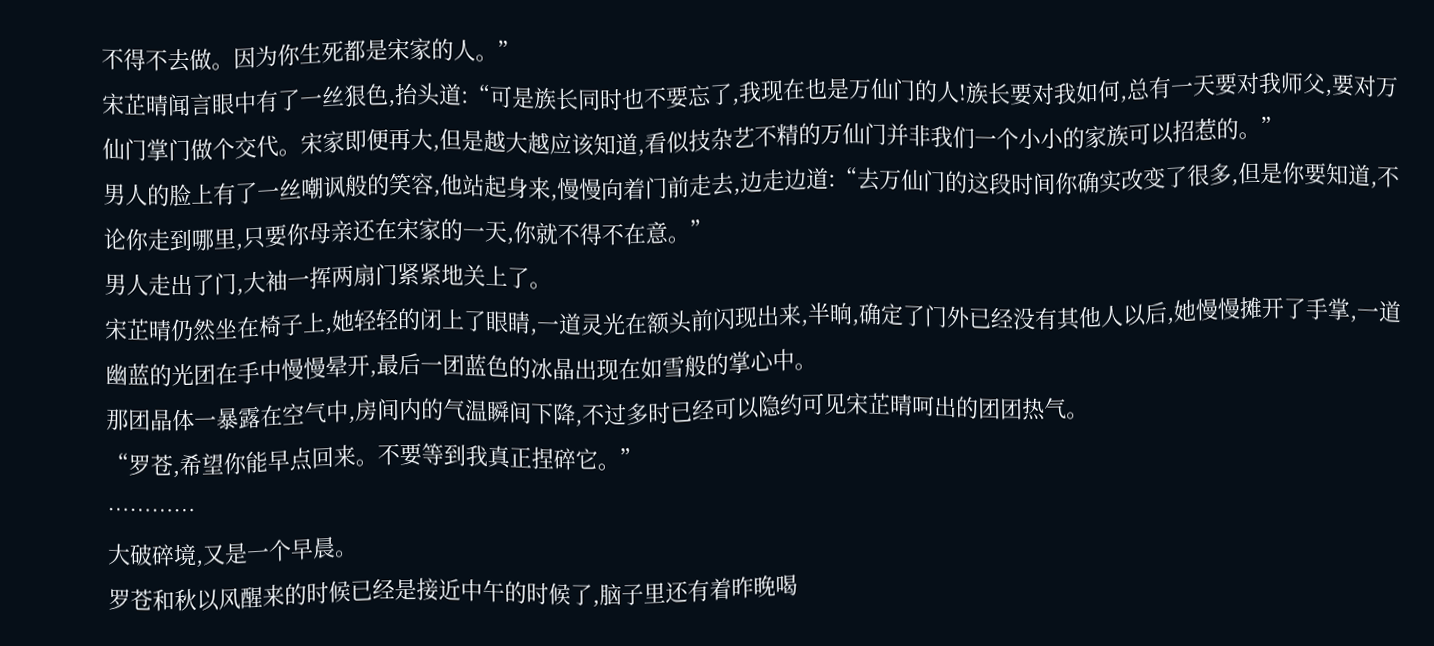不得不去做。因为你生死都是宋家的人。”
宋芷晴闻言眼中有了一丝狠色,抬头道:“可是族长同时也不要忘了,我现在也是万仙门的人!族长要对我如何,总有一天要对我师父,要对万仙门掌门做个交代。宋家即便再大,但是越大越应该知道,看似技杂艺不精的万仙门并非我们一个小小的家族可以招惹的。”
男人的脸上有了一丝嘲讽般的笑容,他站起身来,慢慢向着门前走去,边走边道:“去万仙门的这段时间你确实改变了很多,但是你要知道,不论你走到哪里,只要你母亲还在宋家的一天,你就不得不在意。”
男人走出了门,大袖一挥两扇门紧紧地关上了。
宋芷晴仍然坐在椅子上,她轻轻的闭上了眼睛,一道灵光在额头前闪现出来,半晌,确定了门外已经没有其他人以后,她慢慢摊开了手掌,一道幽蓝的光团在手中慢慢晕开,最后一团蓝色的冰晶出现在如雪般的掌心中。
那团晶体一暴露在空气中,房间内的气温瞬间下降,不过多时已经可以隐约可见宋芷晴呵出的团团热气。
“罗苍,希望你能早点回来。不要等到我真正捏碎它。”
…………
大破碎境,又是一个早晨。
罗苍和秋以风醒来的时候已经是接近中午的时候了,脑子里还有着昨晚喝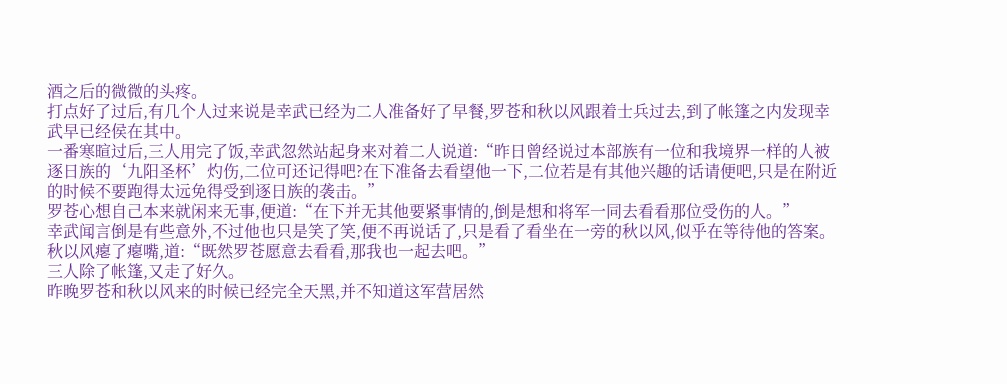酒之后的微微的头疼。
打点好了过后,有几个人过来说是幸武已经为二人准备好了早餐,罗苍和秋以风跟着士兵过去,到了帐篷之内发现幸武早已经侯在其中。
一番寒暄过后,三人用完了饭,幸武忽然站起身来对着二人说道:“昨日曾经说过本部族有一位和我境界一样的人被逐日族的‘九阳圣杯’灼伤,二位可还记得吧?在下准备去看望他一下,二位若是有其他兴趣的话请便吧,只是在附近的时候不要跑得太远免得受到逐日族的袭击。”
罗苍心想自己本来就闲来无事,便道:“在下并无其他要紧事情的,倒是想和将军一同去看看那位受伤的人。”
幸武闻言倒是有些意外,不过他也只是笑了笑,便不再说话了,只是看了看坐在一旁的秋以风,似乎在等待他的答案。
秋以风瘪了瘪嘴,道:“既然罗苍愿意去看看,那我也一起去吧。”
三人除了帐篷,又走了好久。
昨晚罗苍和秋以风来的时候已经完全天黑,并不知道这军营居然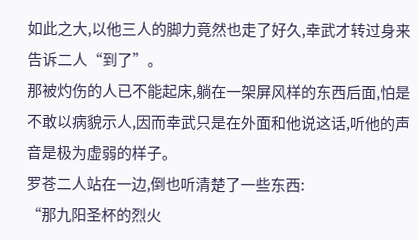如此之大,以他三人的脚力竟然也走了好久,幸武才转过身来告诉二人“到了”。
那被灼伤的人已不能起床,躺在一架屏风样的东西后面,怕是不敢以病貌示人,因而幸武只是在外面和他说这话,听他的声音是极为虚弱的样子。
罗苍二人站在一边,倒也听清楚了一些东西:
“那九阳圣杯的烈火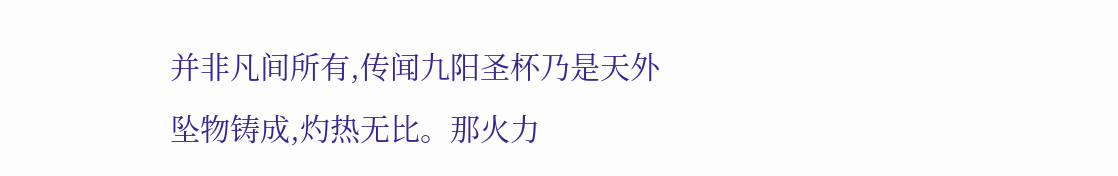并非凡间所有,传闻九阳圣杯乃是天外坠物铸成,灼热无比。那火力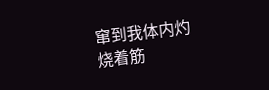窜到我体内灼烧着筋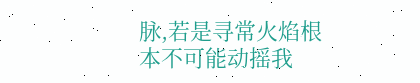脉,若是寻常火焰根本不可能动摇我